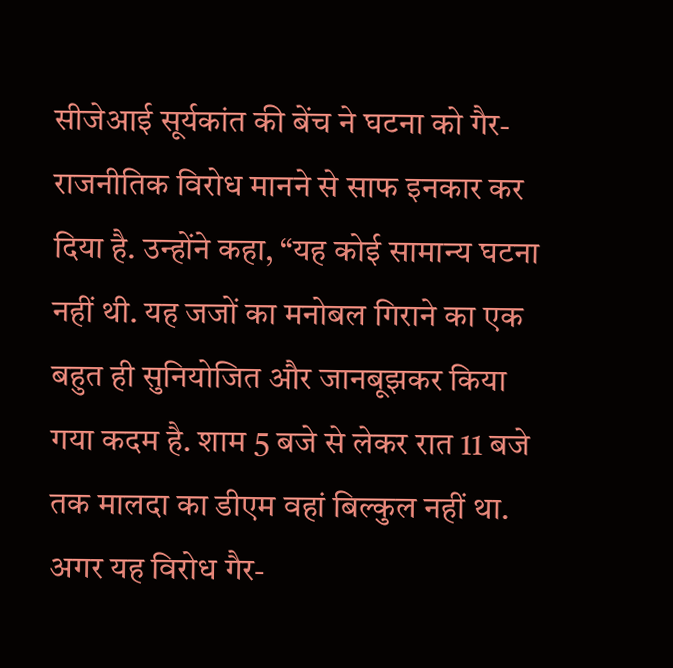सीजेआई सूर्यकांत की बेंच ने घटना को गैर-राजनीतिक विरोध मानने से साफ इनकार कर दिया है. उन्होंने कहा, “यह कोई सामान्य घटना नहीं थी. यह जजों का मनोबल गिराने का एक बहुत ही सुनियोजित और जानबूझकर किया गया कदम है. शाम 5 बजे से लेकर रात 11 बजे तक मालदा का डीएम वहां बिल्कुल नहीं था. अगर यह विरोध गैर-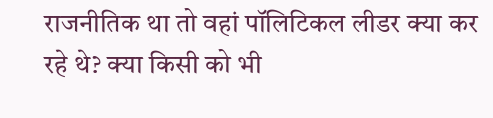राजनीतिक था तो वहां पॉलिटिकल लीडर क्या कर रहे थे? क्या किसी को भी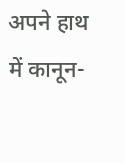अपने हाथ में कानून-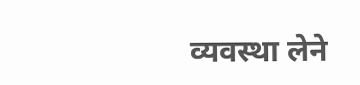व्यवस्था लेने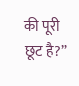की पूरी छूट है?”